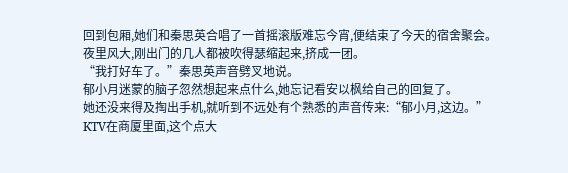回到包厢,她们和秦思英合唱了一首摇滚版难忘今宵,便结束了今天的宿舍聚会。
夜里风大,刚出门的几人都被吹得瑟缩起来,挤成一团。
“我打好车了。”秦思英声音劈叉地说。
郁小月迷蒙的脑子忽然想起来点什么,她忘记看安以枫给自己的回复了。
她还没来得及掏出手机,就听到不远处有个熟悉的声音传来:“郁小月,这边。”
KTV在商厦里面,这个点大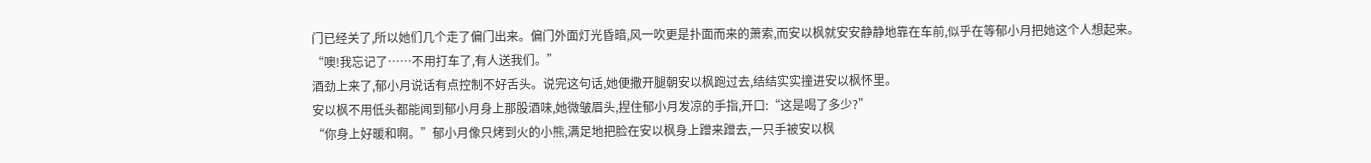门已经关了,所以她们几个走了偏门出来。偏门外面灯光昏暗,风一吹更是扑面而来的萧索,而安以枫就安安静静地靠在车前,似乎在等郁小月把她这个人想起来。
“噢!我忘记了……不用打车了,有人送我们。”
酒劲上来了,郁小月说话有点控制不好舌头。说完这句话,她便撒开腿朝安以枫跑过去,结结实实撞进安以枫怀里。
安以枫不用低头都能闻到郁小月身上那股酒味,她微皱眉头,捏住郁小月发凉的手指,开口:“这是喝了多少?”
“你身上好暖和啊。”郁小月像只烤到火的小熊,满足地把脸在安以枫身上蹭来蹭去,一只手被安以枫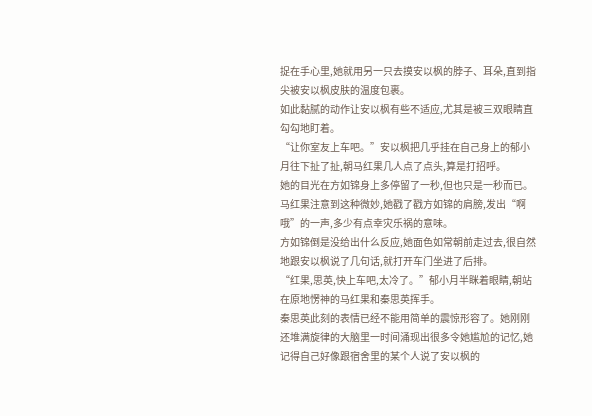捉在手心里,她就用另一只去摸安以枫的脖子、耳朵,直到指尖被安以枫皮肤的温度包裹。
如此黏腻的动作让安以枫有些不适应,尤其是被三双眼睛直勾勾地盯着。
“让你室友上车吧。”安以枫把几乎挂在自己身上的郁小月往下扯了扯,朝马红果几人点了点头,算是打招呼。
她的目光在方如锦身上多停留了一秒,但也只是一秒而已。
马红果注意到这种微妙,她戳了戳方如锦的肩膀,发出“啊哦”的一声,多少有点幸灾乐祸的意味。
方如锦倒是没给出什么反应,她面色如常朝前走过去,很自然地跟安以枫说了几句话,就打开车门坐进了后排。
“红果,思英,快上车吧,太冷了。”郁小月半眯着眼睛,朝站在原地愣神的马红果和秦思英挥手。
秦思英此刻的表情已经不能用简单的震惊形容了。她刚刚还堆满旋律的大脑里一时间涌现出很多令她尴尬的记忆,她记得自己好像跟宿舍里的某个人说了安以枫的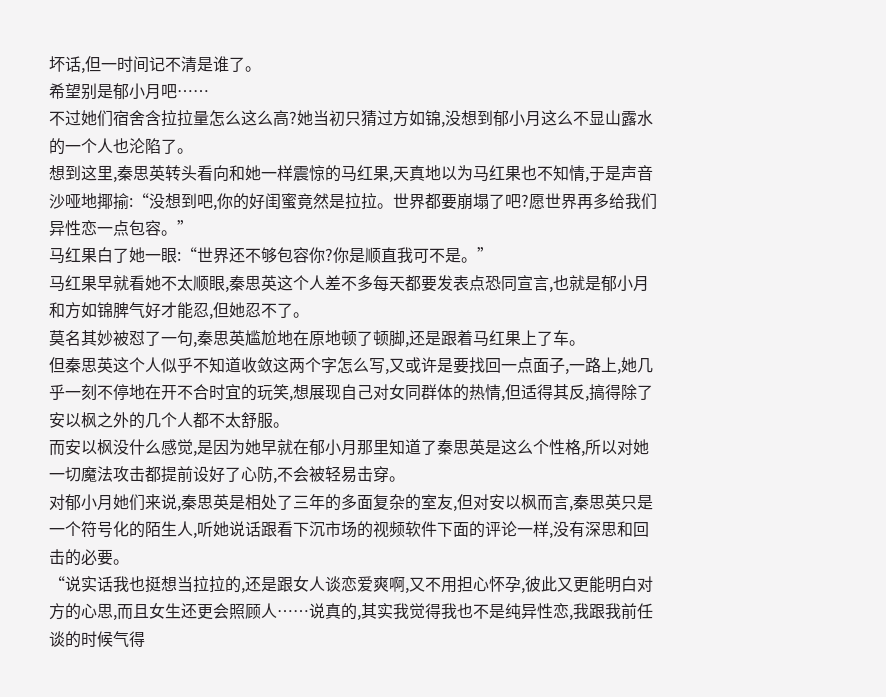坏话,但一时间记不清是谁了。
希望别是郁小月吧……
不过她们宿舍含拉拉量怎么这么高?她当初只猜过方如锦,没想到郁小月这么不显山露水的一个人也沦陷了。
想到这里,秦思英转头看向和她一样震惊的马红果,天真地以为马红果也不知情,于是声音沙哑地揶揄:“没想到吧,你的好闺蜜竟然是拉拉。世界都要崩塌了吧?愿世界再多给我们异性恋一点包容。”
马红果白了她一眼:“世界还不够包容你?你是顺直我可不是。”
马红果早就看她不太顺眼,秦思英这个人差不多每天都要发表点恐同宣言,也就是郁小月和方如锦脾气好才能忍,但她忍不了。
莫名其妙被怼了一句,秦思英尴尬地在原地顿了顿脚,还是跟着马红果上了车。
但秦思英这个人似乎不知道收敛这两个字怎么写,又或许是要找回一点面子,一路上,她几乎一刻不停地在开不合时宜的玩笑,想展现自己对女同群体的热情,但适得其反,搞得除了安以枫之外的几个人都不太舒服。
而安以枫没什么感觉,是因为她早就在郁小月那里知道了秦思英是这么个性格,所以对她一切魔法攻击都提前设好了心防,不会被轻易击穿。
对郁小月她们来说,秦思英是相处了三年的多面复杂的室友,但对安以枫而言,秦思英只是一个符号化的陌生人,听她说话跟看下沉市场的视频软件下面的评论一样,没有深思和回击的必要。
“说实话我也挺想当拉拉的,还是跟女人谈恋爱爽啊,又不用担心怀孕,彼此又更能明白对方的心思,而且女生还更会照顾人……说真的,其实我觉得我也不是纯异性恋,我跟我前任谈的时候气得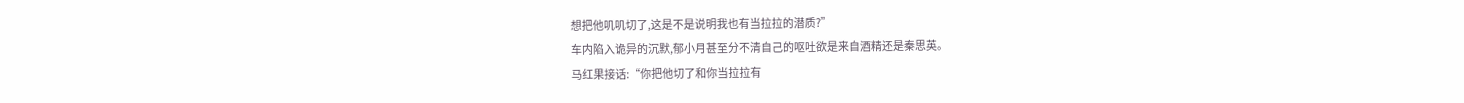想把他叽叽切了,这是不是说明我也有当拉拉的潜质?”
车内陷入诡异的沉默,郁小月甚至分不清自己的呕吐欲是来自酒精还是秦思英。
马红果接话:“你把他切了和你当拉拉有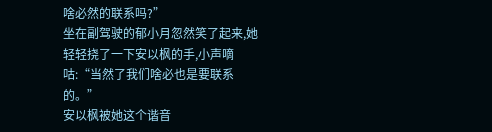啥必然的联系吗?”
坐在副驾驶的郁小月忽然笑了起来,她轻轻挠了一下安以枫的手,小声嘀咕:“当然了我们啥必也是要联系的。”
安以枫被她这个谐音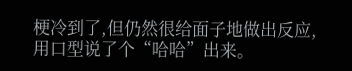梗冷到了,但仍然很给面子地做出反应,用口型说了个“哈哈”出来。